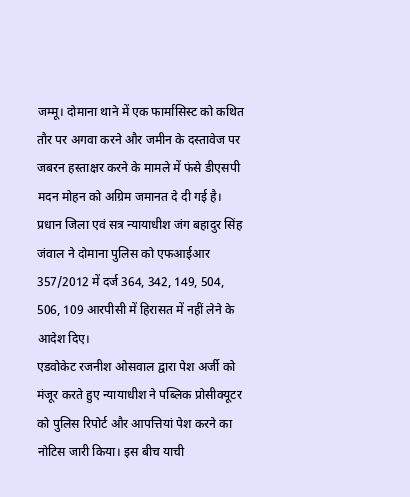जम्मू। दोमाना थाने में एक फार्मासिस्ट को कथित तौर पर अगवा करने और जमीन के दस्तावेज पर जबरन हस्ताक्षर करने के मामले में फंसे डीएसपी मदन मोहन को अग्रिम जमानत दे दी गई है। प्रधान जिला एवं सत्र न्यायाधीश जंग बहादुर सिंह जंवाल ने दोमाना पुलिस को एफआईआर 357/2012 में दर्ज 364, 342, 149, 504, 506, 109 आरपीसी में हिरासत में नहीं लेने के आदेश दिए।
एडवोकेट रजनीश ओसवाल द्वारा पेश अर्जी को मंजूर करते हुए न्यायाधीश ने पब्लिक प्रोसीक्यूटर को पुलिस रिपोर्ट और आपत्तियां पेश करने का नोटिस जारी किया। इस बीच याची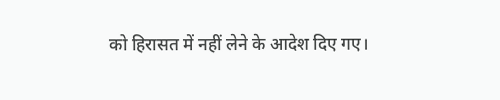को हिरासत में नहीं लेने के आदेश दिए गए।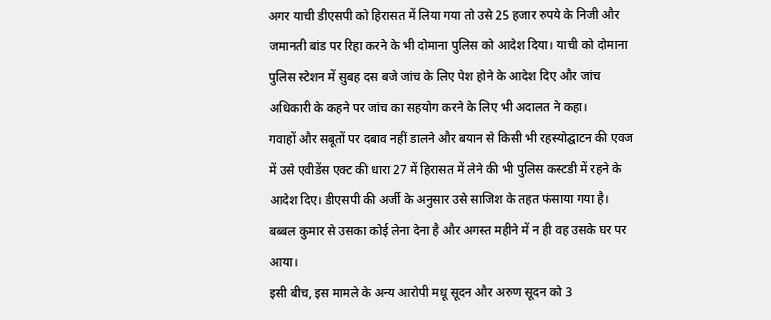अगर याची डीएसपी को हिरासत में लिया गया तो उसे 25 हजार रुपये के निजी और जमानती बांड पर रिहा करने के भी दोमाना पुलिस को आदेश दिया। याची को दोमाना पुलिस स्टेशन में सुबह दस बजे जांच के लिए पेश होने के आदेश दिए और जांच अधिकारी के कहने पर जांच का सहयोग करने के लिए भी अदालत ने कहा।
गवाहों और सबूतों पर दबाव नहीं डालने और बयान से किसी भी रहस्योद्घाटन की एवज में उसे एवीडेंस एक्ट की धारा 27 में हिरासत में लेने की भी पुलिस कस्टडी में रहने के आदेश दिए। डीएसपी की अर्जी के अनुसार उसे साजिश के तहत फंसाया गया है। बब्बल कुमार से उसका कोई लेना देना है और अगस्त महीने में न ही वह उसके घर पर आया।
इसी बीच, इस मामले के अन्य आरोपी मधू सूदन और अरुण सूदन को 3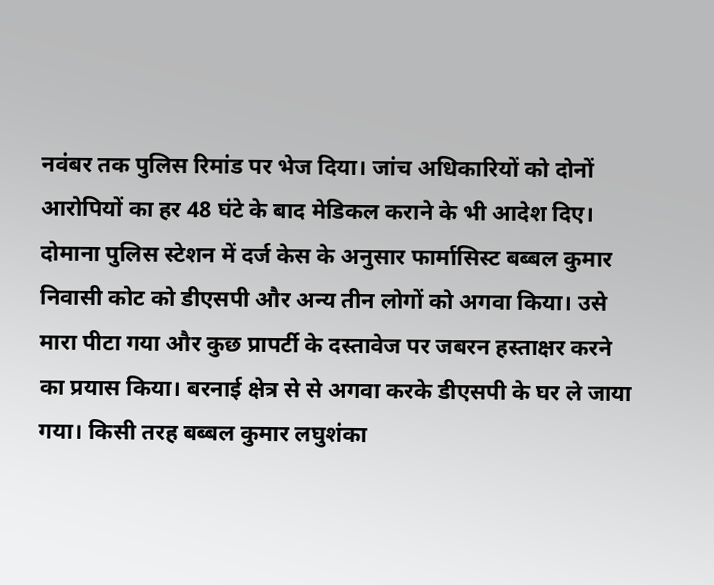नवंबर तक पुलिस रिमांड पर भेज दिया। जांच अधिकारियों को दोनों आरोपियों का हर 48 घंटे के बाद मेडिकल कराने के भी आदेश दिए। दोमाना पुलिस स्टेशन में दर्ज केस के अनुसार फार्मासिस्ट बब्बल कुमार निवासी कोट को डीएसपी और अन्य तीन लोगों को अगवा किया। उसे मारा पीटा गया और कुछ प्रापर्टी के दस्तावेज पर जबरन हस्ताक्षर करने का प्रयास किया। बरनाई क्षेत्र से से अगवा करके डीएसपी के घर ले जाया गया। किसी तरह बब्बल कुमार लघुशंका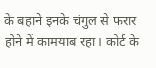के बहाने इनके चंगुल से फरार होने में कामयाब रहा। कोर्ट के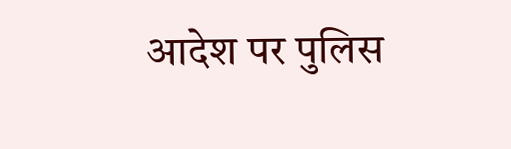आदेश पर पुलिस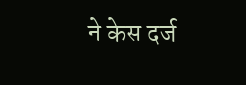ने केस दर्ज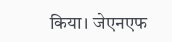किया। जेएनएफ